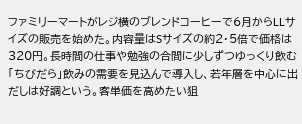ファミリーマートがレジ横のブレンドコーヒーで6月からLLサイズの販売を始めた。内容量はSサイズの約2・5倍で価格は320円。長時間の仕事や勉強の合間に少しずつゆっくり飲む「ちびだら」飲みの需要を見込んで導入し、若年層を中心に出だしは好調という。客単価を高めたい狙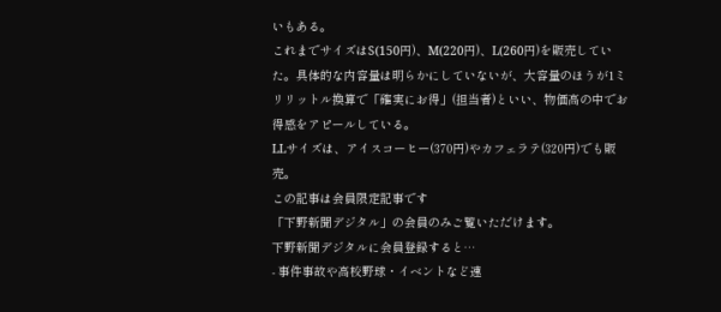いもある。
これまでサイズはS(150円)、M(220円)、L(260円)を販売していた。具体的な内容量は明らかにしていないが、大容量のほうが1ミリリットル換算で「確実にお得」(担当者)といい、物価高の中でお得感をアピールしている。
LLサイズは、アイスコーヒー(370円)やカフェラテ(320円)でも販売。
この記事は会員限定記事です
「下野新聞デジタル」の会員のみご覧いただけます。
下野新聞デジタルに会員登録すると…
- 事件事故や高校野球・イベントなど速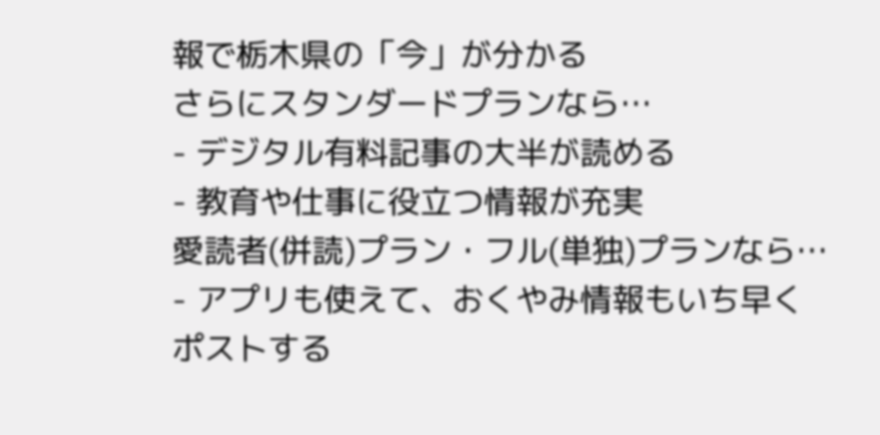報で栃木県の「今」が分かる
さらにスタンダードプランなら…
- デジタル有料記事の大半が読める
- 教育や仕事に役立つ情報が充実
愛読者(併読)プラン・フル(単独)プランなら…
- アプリも使えて、おくやみ情報もいち早く
ポストする